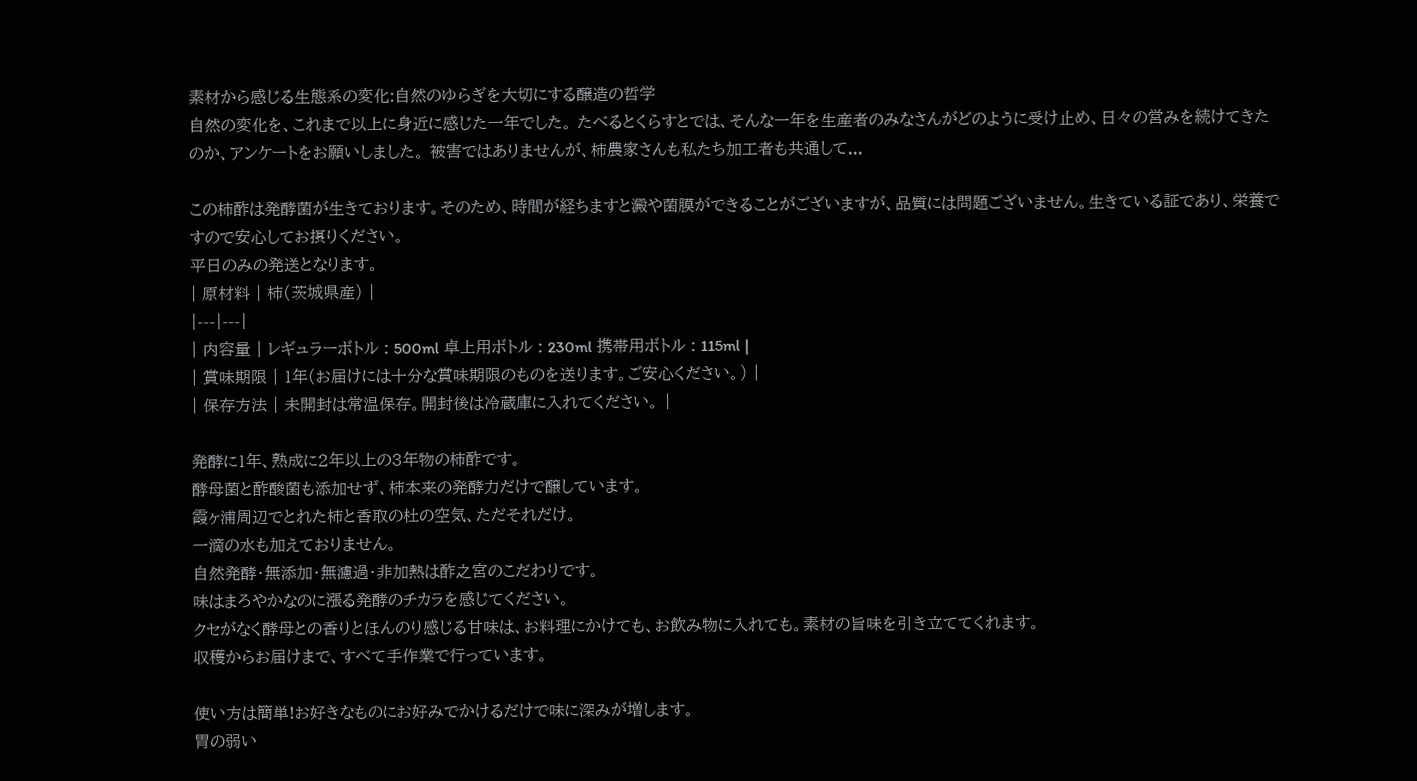素材から感じる生態系の変化:自然のゆらぎを大切にする醸造の哲学
自然の変化を、これまで以上に身近に感じた一年でした。 たべるとくらすとでは、そんな一年を生産者のみなさんがどのように受け止め、日々の営みを続けてきたのか、アンケートをお願いしました。 被害ではありませんが、柿農家さんも私たち加工者も共通して...

この柿酢は発酵菌が生きております。そのため、時間が経ちますと澱や菌膜ができることがございますが、品質には問題ございません。生きている証であり、栄養ですので安心してお摂りください。
平日のみの発送となります。
| 原材料 | 柿(茨城県産) |
|---|---|
| 内容量 | レギュラーボトル : 500ml 卓上用ボトル : 230ml 携帯用ボトル : 115ml |
| 賞味期限 | 1年(お届けには十分な賞味期限のものを送ります。ご安心ください。) |
| 保存方法 | 未開封は常温保存。開封後は冷蔵庫に入れてください。 |

発酵に1年、熟成に2年以上の3年物の柿酢です。
酵母菌と酢酸菌も添加せず、柿本来の発酵力だけで醸しています。
霞ヶ浦周辺でとれた柿と香取の杜の空気、ただそれだけ。
一滴の水も加えておりません。
自然発酵・無添加・無濾過・非加熱は酢之宮のこだわりです。
味はまろやかなのに漲る発酵のチカラを感じてください。
クセがなく酵母との香りとほんのり感じる甘味は、お料理にかけても、お飲み物に入れても。素材の旨味を引き立ててくれます。
収穫からお届けまで、すべて手作業で行っています。

使い方は簡単!お好きなものにお好みでかけるだけで味に深みが増します。
胃の弱い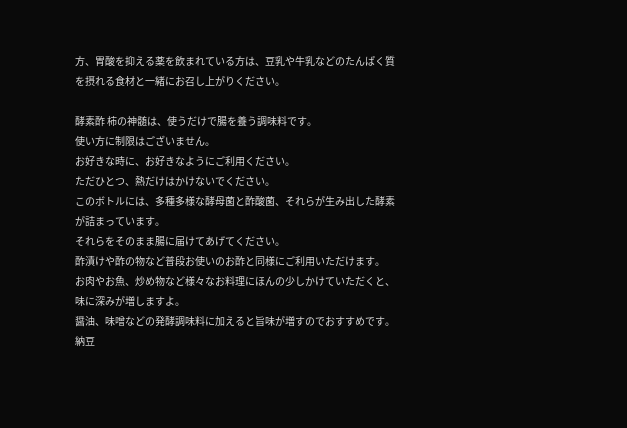方、胃酸を抑える薬を飲まれている方は、豆乳や牛乳などのたんぱく質を摂れる食材と一緒にお召し上がりください。

酵素酢 柿の神髄は、使うだけで腸を養う調味料です。
使い方に制限はございません。
お好きな時に、お好きなようにご利用ください。
ただひとつ、熱だけはかけないでください。
このボトルには、多種多様な酵母菌と酢酸菌、それらが生み出した酵素が詰まっています。
それらをそのまま腸に届けてあげてください。
酢漬けや酢の物など普段お使いのお酢と同様にご利用いただけます。
お肉やお魚、炒め物など様々なお料理にほんの少しかけていただくと、味に深みが増しますよ。
醤油、味噌などの発酵調味料に加えると旨味が増すのでおすすめです。
納豆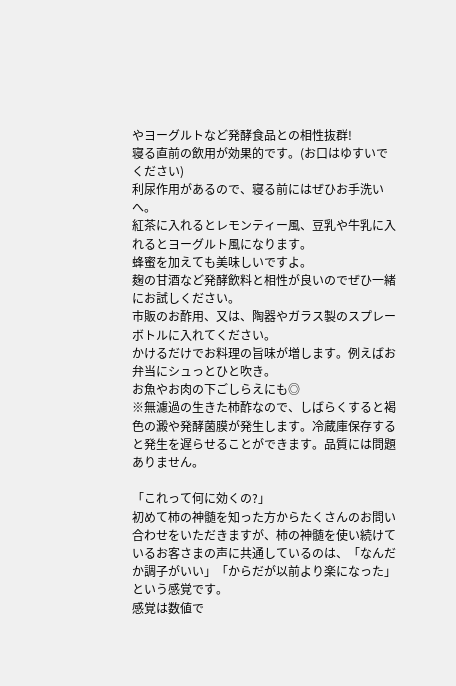やヨーグルトなど発酵食品との相性抜群!
寝る直前の飲用が効果的です。(お口はゆすいでください)
利尿作用があるので、寝る前にはぜひお手洗いへ。
紅茶に入れるとレモンティー風、豆乳や牛乳に入れるとヨーグルト風になります。
蜂蜜を加えても美味しいですよ。
麹の甘酒など発酵飲料と相性が良いのでぜひ一緒にお試しください。
市販のお酢用、又は、陶器やガラス製のスプレーボトルに入れてください。
かけるだけでお料理の旨味が増します。例えばお弁当にシュっとひと吹き。
お魚やお肉の下ごしらえにも◎
※無濾過の生きた柿酢なので、しばらくすると褐色の澱や発酵菌膜が発生します。冷蔵庫保存すると発生を遅らせることができます。品質には問題ありません。

「これって何に効くの?」
初めて柿の神髄を知った方からたくさんのお問い合わせをいただきますが、柿の神髄を使い続けているお客さまの声に共通しているのは、「なんだか調子がいい」「からだが以前より楽になった」という感覚です。
感覚は数値で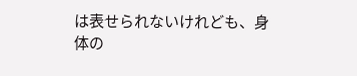は表せられないけれども、身体の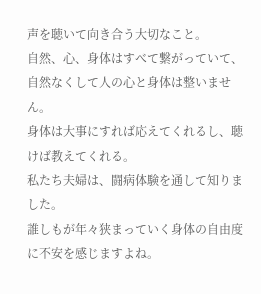声を聴いて向き合う大切なこと。
自然、心、身体はすべて繋がっていて、自然なくして人の心と身体は整いません。
身体は大事にすれば応えてくれるし、聴けば教えてくれる。
私たち夫婦は、闘病体験を通して知りました。
誰しもが年々狭まっていく身体の自由度に不安を感じますよね。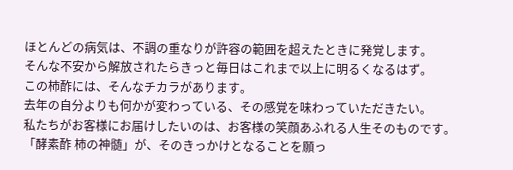ほとんどの病気は、不調の重なりが許容の範囲を超えたときに発覚します。
そんな不安から解放されたらきっと毎日はこれまで以上に明るくなるはず。
この柿酢には、そんなチカラがあります。
去年の自分よりも何かが変わっている、その感覚を味わっていただきたい。
私たちがお客様にお届けしたいのは、お客様の笑顔あふれる人生そのものです。
「酵素酢 柿の神髄」が、そのきっかけとなることを願っ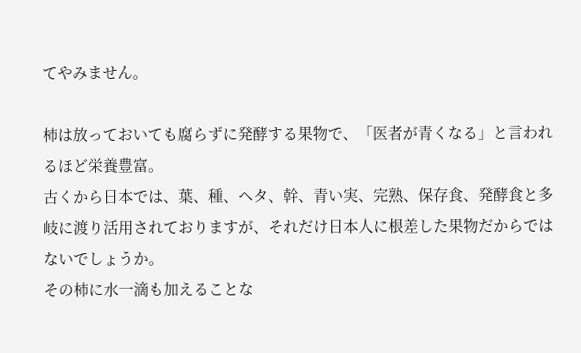てやみません。

柿は放っておいても腐らずに発酵する果物で、「医者が青くなる」と言われるほど栄養豊富。
古くから日本では、葉、種、ヘタ、幹、青い実、完熟、保存食、発酵食と多岐に渡り活用されておりますが、それだけ日本人に根差した果物だからではないでしょうか。
その柿に水一滴も加えることな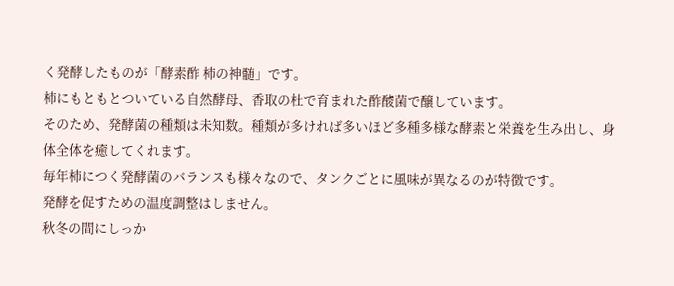く発酵したものが「酵素酢 柿の神髄」です。
柿にもともとついている自然酵母、香取の杜で育まれた酢酸菌で醸しています。
そのため、発酵菌の種類は未知数。種類が多ければ多いほど多種多様な酵素と栄養を生み出し、身体全体を癒してくれます。
毎年柿につく発酵菌のバランスも様々なので、タンクごとに風味が異なるのが特徴です。
発酵を促すための温度調整はしません。
秋冬の間にしっか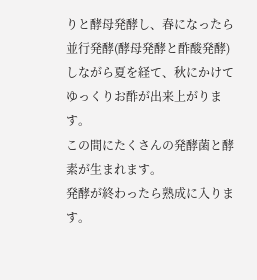りと酵母発酵し、春になったら並行発酵(酵母発酵と酢酸発酵)しながら夏を経て、秋にかけてゆっくりお酢が出来上がります。
この間にたくさんの発酵菌と酵素が生まれます。
発酵が終わったら熟成に入ります。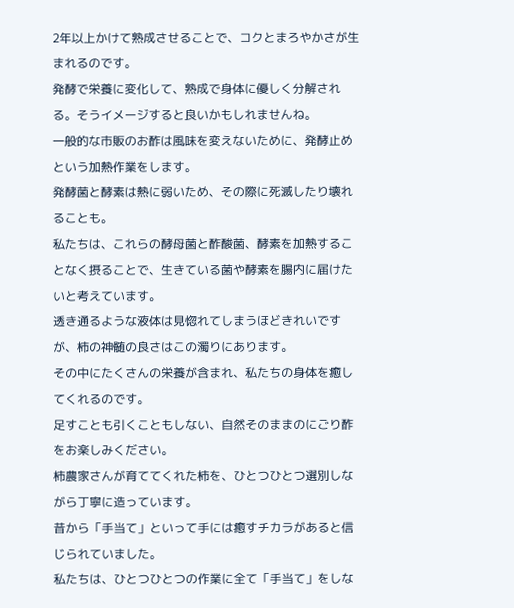2年以上かけて熟成させることで、コクとまろやかさが生まれるのです。
発酵で栄養に変化して、熟成で身体に優しく分解される。そうイメージすると良いかもしれませんね。
一般的な市販のお酢は風味を変えないために、発酵止めという加熱作業をします。
発酵菌と酵素は熱に弱いため、その際に死滅したり壊れることも。
私たちは、これらの酵母菌と酢酸菌、酵素を加熱することなく摂ることで、生きている菌や酵素を腸内に届けたいと考えています。
透き通るような液体は見惚れてしまうほどきれいですが、柿の神髄の良さはこの濁りにあります。
その中にたくさんの栄養が含まれ、私たちの身体を癒してくれるのです。
足すことも引くこともしない、自然そのままのにごり酢をお楽しみください。
柿農家さんが育ててくれた柿を、ひとつひとつ選別しながら丁寧に造っています。
昔から「手当て」といって手には癒すチカラがあると信じられていました。
私たちは、ひとつひとつの作業に全て「手当て」をしな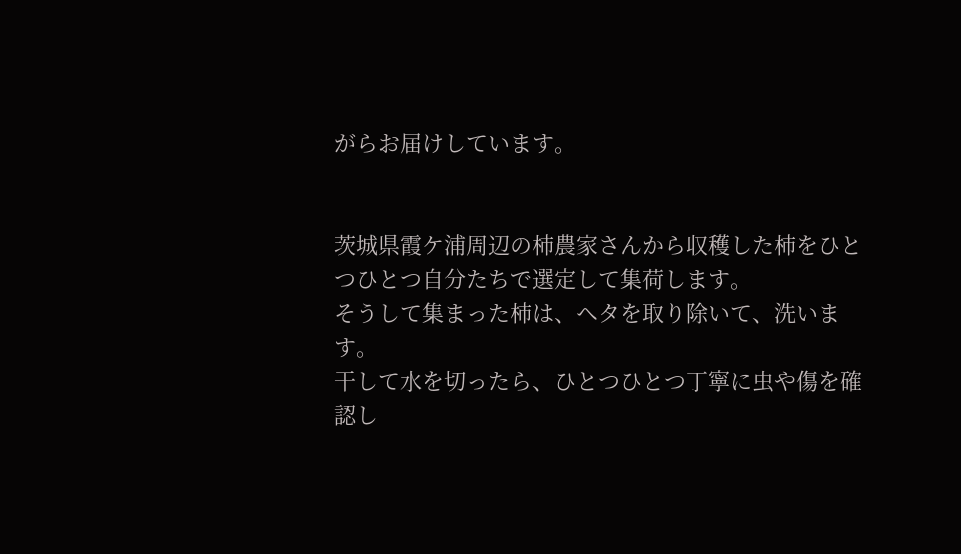がらお届けしています。


茨城県霞ケ浦周辺の柿農家さんから収穫した柿をひとつひとつ自分たちで選定して集荷します。
そうして集まった柿は、ヘタを取り除いて、洗います。
干して水を切ったら、ひとつひとつ丁寧に虫や傷を確認し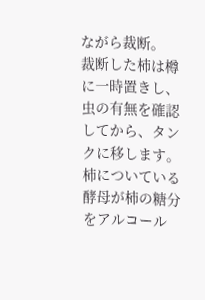ながら裁断。
裁断した柿は樽に一時置きし、虫の有無を確認してから、タンクに移します。
柿についている酵母が柿の糖分をアルコール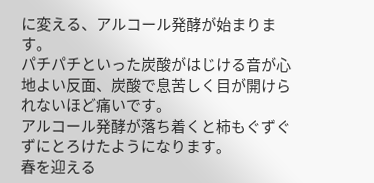に変える、アルコール発酵が始まります。
パチパチといった炭酸がはじける音が心地よい反面、炭酸で息苦しく目が開けられないほど痛いです。
アルコール発酵が落ち着くと柿もぐずぐずにとろけたようになります。
春を迎える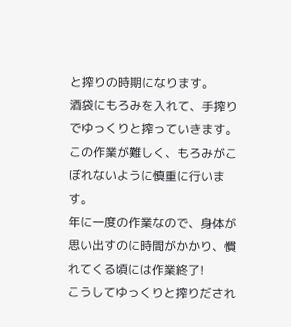と搾りの時期になります。
酒袋にもろみを入れて、手搾りでゆっくりと搾っていきます。
この作業が難しく、もろみがこぼれないように慎重に行います。
年に一度の作業なので、身体が思い出すのに時間がかかり、慣れてくる頃には作業終了!
こうしてゆっくりと搾りだされ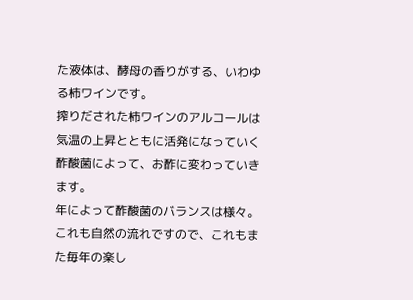た液体は、酵母の香りがする、いわゆる柿ワインです。
搾りだされた柿ワインのアルコールは気温の上昇とともに活発になっていく酢酸菌によって、お酢に変わっていきます。
年によって酢酸菌のバランスは様々。
これも自然の流れですので、これもまた毎年の楽し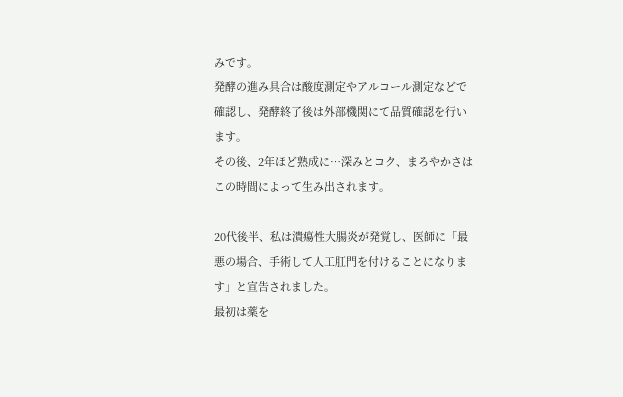みです。
発酵の進み具合は酸度測定やアルコール測定などで確認し、発酵終了後は外部機関にて品質確認を行います。
その後、2年ほど熟成に…深みとコク、まろやかさはこの時間によって生み出されます。

20代後半、私は潰瘍性大腸炎が発覚し、医師に「最悪の場合、手術して人工肛門を付けることになります」と宣告されました。
最初は薬を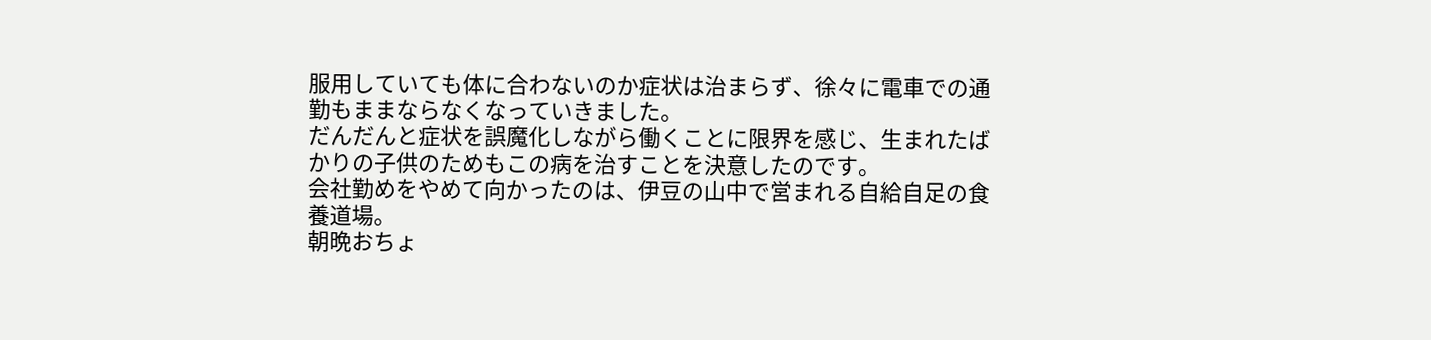服用していても体に合わないのか症状は治まらず、徐々に電車での通勤もままならなくなっていきました。
だんだんと症状を誤魔化しながら働くことに限界を感じ、生まれたばかりの子供のためもこの病を治すことを決意したのです。
会社勤めをやめて向かったのは、伊豆の山中で営まれる自給自足の食養道場。
朝晩おちょ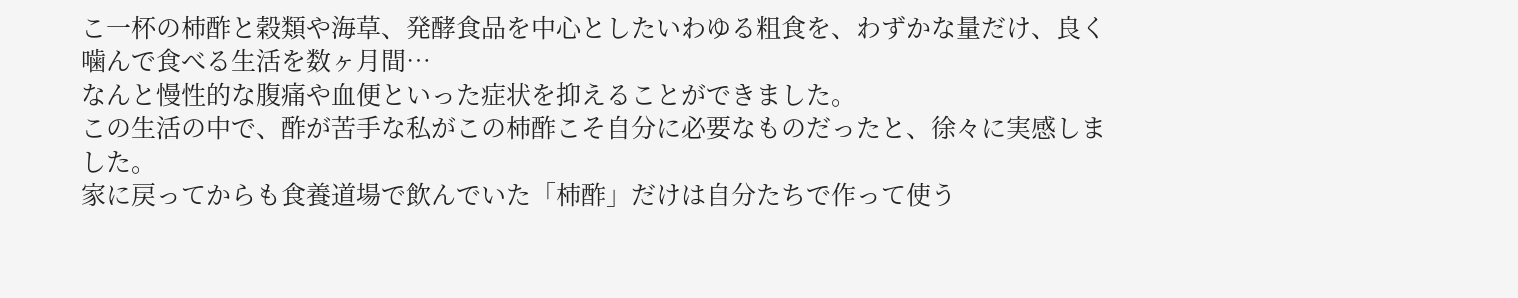こ一杯の柿酢と穀類や海草、発酵食品を中心としたいわゆる粗食を、わずかな量だけ、良く噛んで食べる生活を数ヶ月間…
なんと慢性的な腹痛や血便といった症状を抑えることができました。
この生活の中で、酢が苦手な私がこの柿酢こそ自分に必要なものだったと、徐々に実感しました。
家に戻ってからも食養道場で飲んでいた「柿酢」だけは自分たちで作って使う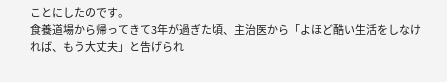ことにしたのです。
食養道場から帰ってきて3年が過ぎた頃、主治医から「よほど酷い生活をしなければ、もう大丈夫」と告げられ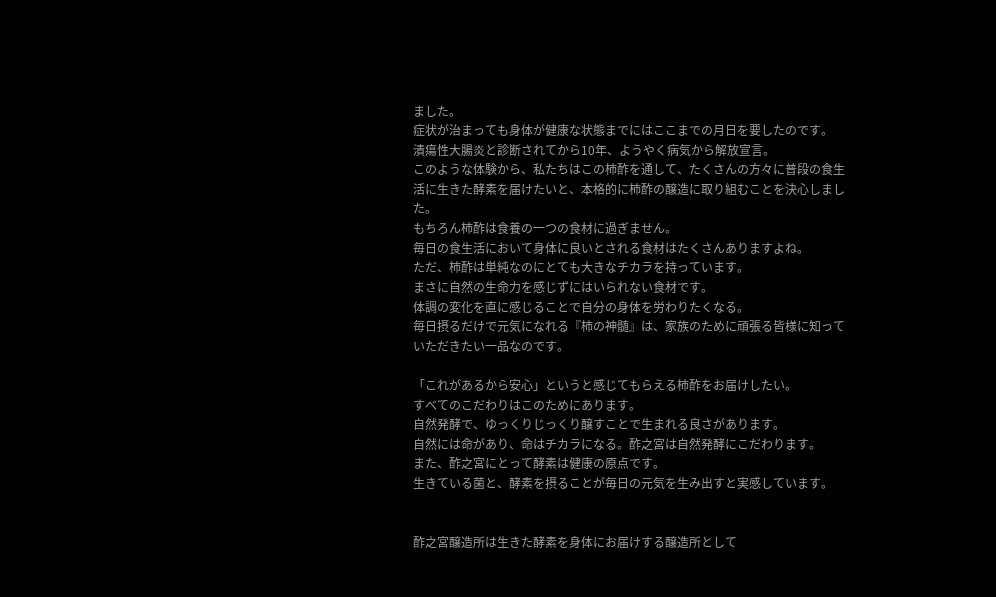ました。
症状が治まっても身体が健康な状態までにはここまでの月日を要したのです。
潰瘍性大腸炎と診断されてから10年、ようやく病気から解放宣言。
このような体験から、私たちはこの柿酢を通して、たくさんの方々に普段の食生活に生きた酵素を届けたいと、本格的に柿酢の醸造に取り組むことを決心しました。
もちろん柿酢は食養の一つの食材に過ぎません。
毎日の食生活において身体に良いとされる食材はたくさんありますよね。
ただ、柿酢は単純なのにとても大きなチカラを持っています。
まさに自然の生命力を感じずにはいられない食材です。
体調の変化を直に感じることで自分の身体を労わりたくなる。
毎日摂るだけで元気になれる『柿の神髄』は、家族のために頑張る皆様に知っていただきたい一品なのです。

「これがあるから安心」というと感じてもらえる柿酢をお届けしたい。
すべてのこだわりはこのためにあります。
自然発酵で、ゆっくりじっくり醸すことで生まれる良さがあります。
自然には命があり、命はチカラになる。酢之宮は自然発酵にこだわります。
また、酢之宮にとって酵素は健康の原点です。
生きている菌と、酵素を摂ることが毎日の元気を生み出すと実感しています。


酢之宮醸造所は生きた酵素を身体にお届けする醸造所として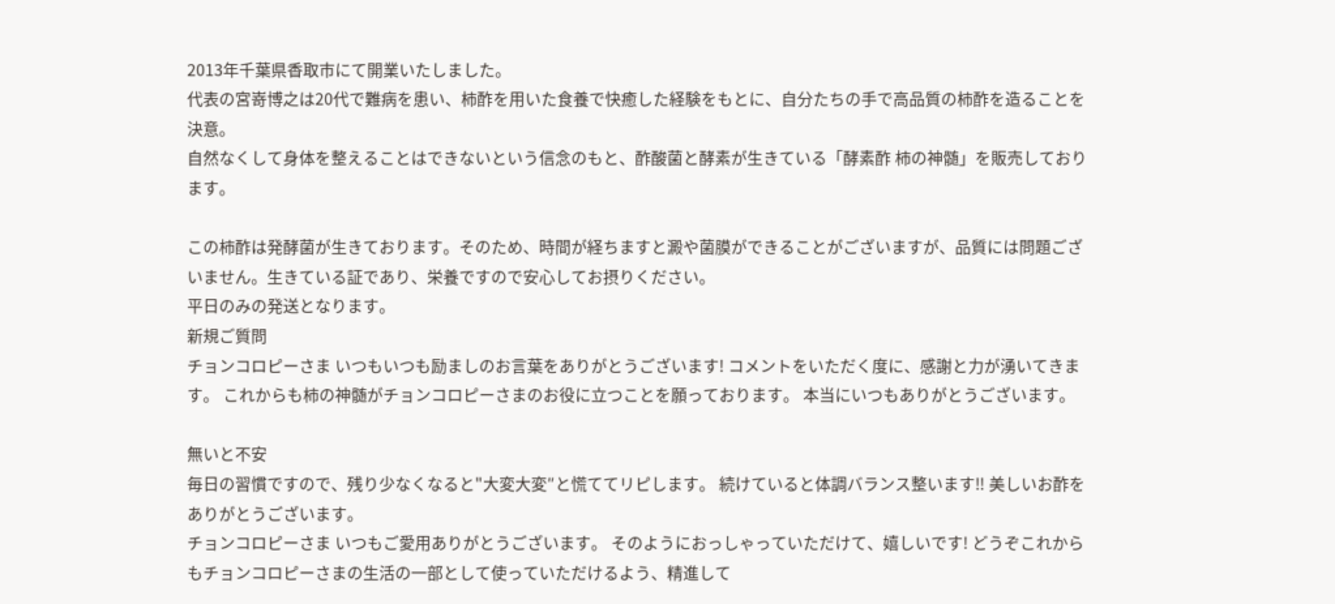2013年千葉県香取市にて開業いたしました。
代表の宮嵜博之は20代で難病を患い、柿酢を用いた食養で快癒した経験をもとに、自分たちの手で高品質の柿酢を造ることを決意。
自然なくして身体を整えることはできないという信念のもと、酢酸菌と酵素が生きている「酵素酢 柿の神髄」を販売しております。

この柿酢は発酵菌が生きております。そのため、時間が経ちますと澱や菌膜ができることがございますが、品質には問題ございません。生きている証であり、栄養ですので安心してお摂りください。
平日のみの発送となります。
新規ご質問
チョンコロピーさま いつもいつも励ましのお言葉をありがとうございます! コメントをいただく度に、感謝と力が湧いてきます。 これからも柿の神髄がチョンコロピーさまのお役に立つことを願っております。 本当にいつもありがとうございます。

無いと不安
毎日の習慣ですので、残り少なくなると"大変大変″と慌ててリピします。 続けていると体調バランス整います‼ 美しいお酢をありがとうございます。
チョンコロピーさま いつもご愛用ありがとうございます。 そのようにおっしゃっていただけて、嬉しいです! どうぞこれからもチョンコロピーさまの生活の一部として使っていただけるよう、精進して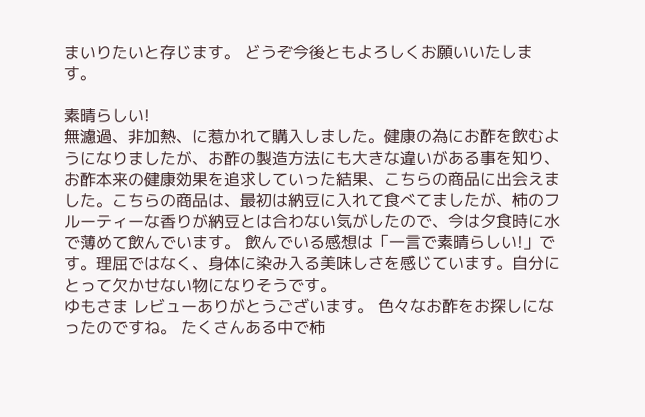まいりたいと存じます。 どうぞ今後ともよろしくお願いいたします。

素晴らしい!
無濾過、非加熱、に惹かれて購入しました。健康の為にお酢を飲むようになりましたが、お酢の製造方法にも大きな違いがある事を知り、お酢本来の健康効果を追求していった結果、こちらの商品に出会えました。こちらの商品は、最初は納豆に入れて食べてましたが、柿のフルーティーな香りが納豆とは合わない気がしたので、今は夕食時に水で薄めて飲んでいます。 飲んでいる感想は「一言で素晴らしい!」です。理屈ではなく、身体に染み入る美味しさを感じています。自分にとって欠かせない物になりそうです。
ゆもさま レビューありがとうございます。 色々なお酢をお探しになったのですね。 たくさんある中で柿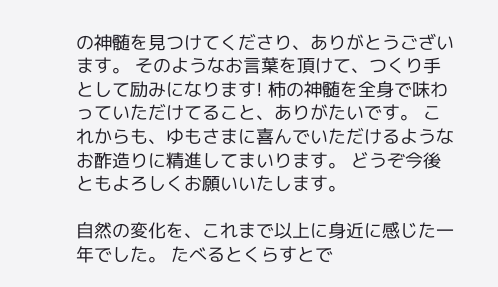の神髄を見つけてくださり、ありがとうございます。 そのようなお言葉を頂けて、つくり手として励みになります! 柿の神髄を全身で味わっていただけてること、ありがたいです。 これからも、ゆもさまに喜んでいただけるようなお酢造りに精進してまいります。 どうぞ今後ともよろしくお願いいたします。

自然の変化を、これまで以上に身近に感じた一年でした。 たべるとくらすとで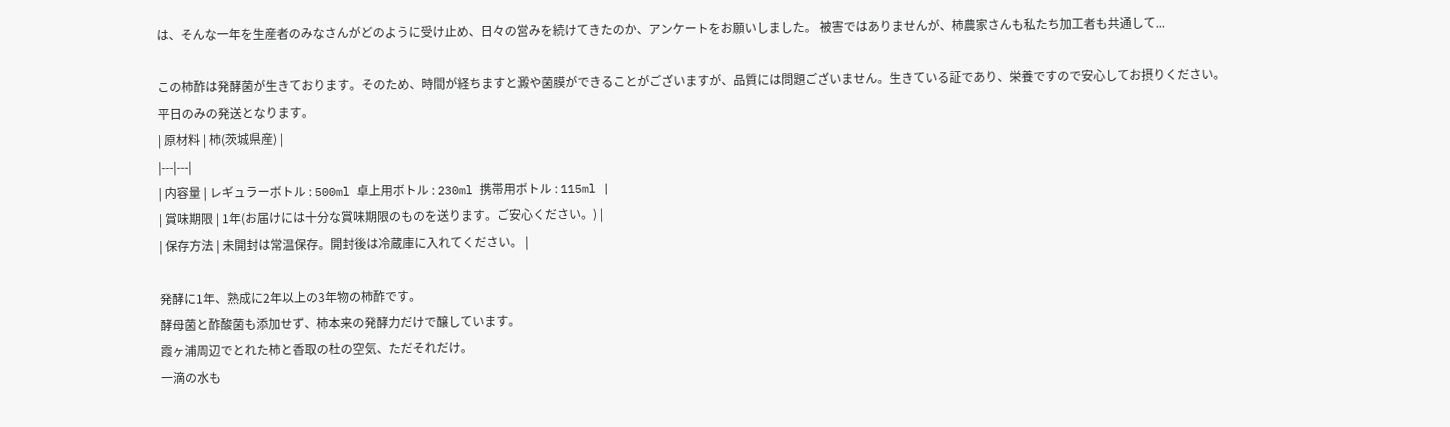は、そんな一年を生産者のみなさんがどのように受け止め、日々の営みを続けてきたのか、アンケートをお願いしました。 被害ではありませんが、柿農家さんも私たち加工者も共通して...

この柿酢は発酵菌が生きております。そのため、時間が経ちますと澱や菌膜ができることがございますが、品質には問題ございません。生きている証であり、栄養ですので安心してお摂りください。
平日のみの発送となります。
| 原材料 | 柿(茨城県産) |
|---|---|
| 内容量 | レギュラーボトル : 500ml 卓上用ボトル : 230ml 携帯用ボトル : 115ml |
| 賞味期限 | 1年(お届けには十分な賞味期限のものを送ります。ご安心ください。) |
| 保存方法 | 未開封は常温保存。開封後は冷蔵庫に入れてください。 |

発酵に1年、熟成に2年以上の3年物の柿酢です。
酵母菌と酢酸菌も添加せず、柿本来の発酵力だけで醸しています。
霞ヶ浦周辺でとれた柿と香取の杜の空気、ただそれだけ。
一滴の水も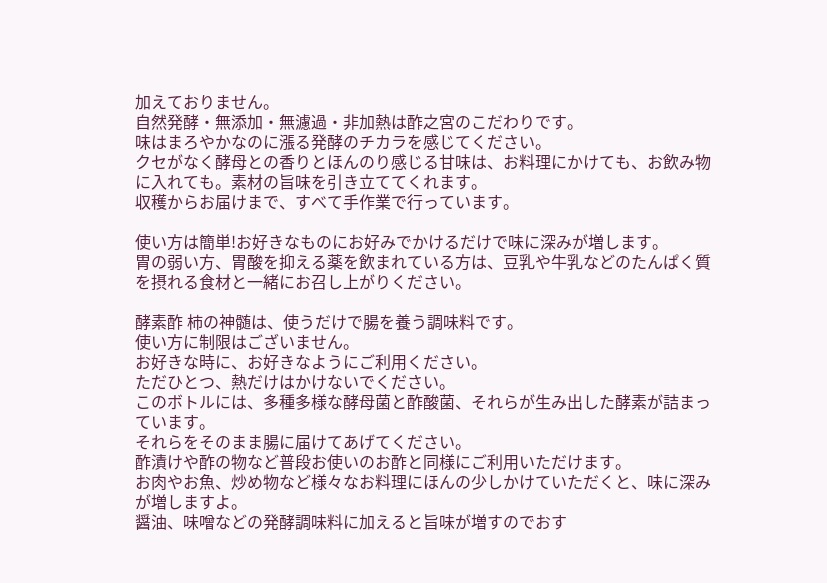加えておりません。
自然発酵・無添加・無濾過・非加熱は酢之宮のこだわりです。
味はまろやかなのに漲る発酵のチカラを感じてください。
クセがなく酵母との香りとほんのり感じる甘味は、お料理にかけても、お飲み物に入れても。素材の旨味を引き立ててくれます。
収穫からお届けまで、すべて手作業で行っています。

使い方は簡単!お好きなものにお好みでかけるだけで味に深みが増します。
胃の弱い方、胃酸を抑える薬を飲まれている方は、豆乳や牛乳などのたんぱく質を摂れる食材と一緒にお召し上がりください。

酵素酢 柿の神髄は、使うだけで腸を養う調味料です。
使い方に制限はございません。
お好きな時に、お好きなようにご利用ください。
ただひとつ、熱だけはかけないでください。
このボトルには、多種多様な酵母菌と酢酸菌、それらが生み出した酵素が詰まっています。
それらをそのまま腸に届けてあげてください。
酢漬けや酢の物など普段お使いのお酢と同様にご利用いただけます。
お肉やお魚、炒め物など様々なお料理にほんの少しかけていただくと、味に深みが増しますよ。
醤油、味噌などの発酵調味料に加えると旨味が増すのでおす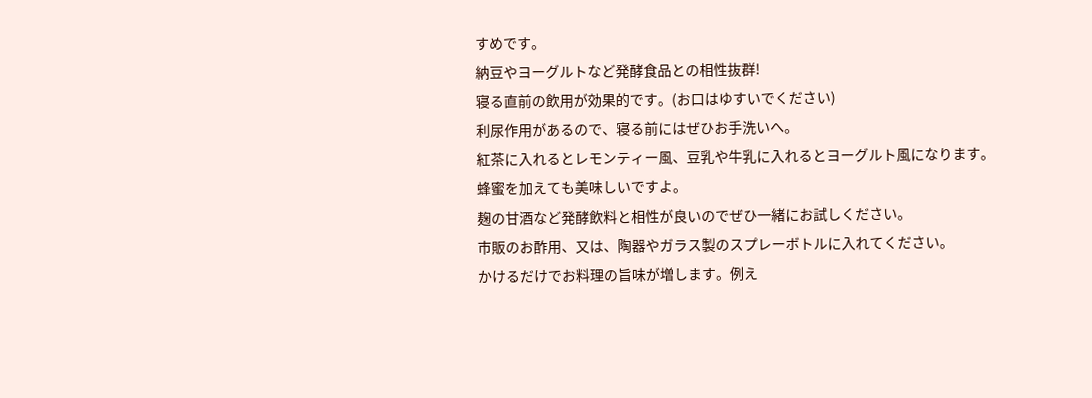すめです。
納豆やヨーグルトなど発酵食品との相性抜群!
寝る直前の飲用が効果的です。(お口はゆすいでください)
利尿作用があるので、寝る前にはぜひお手洗いへ。
紅茶に入れるとレモンティー風、豆乳や牛乳に入れるとヨーグルト風になります。
蜂蜜を加えても美味しいですよ。
麹の甘酒など発酵飲料と相性が良いのでぜひ一緒にお試しください。
市販のお酢用、又は、陶器やガラス製のスプレーボトルに入れてください。
かけるだけでお料理の旨味が増します。例え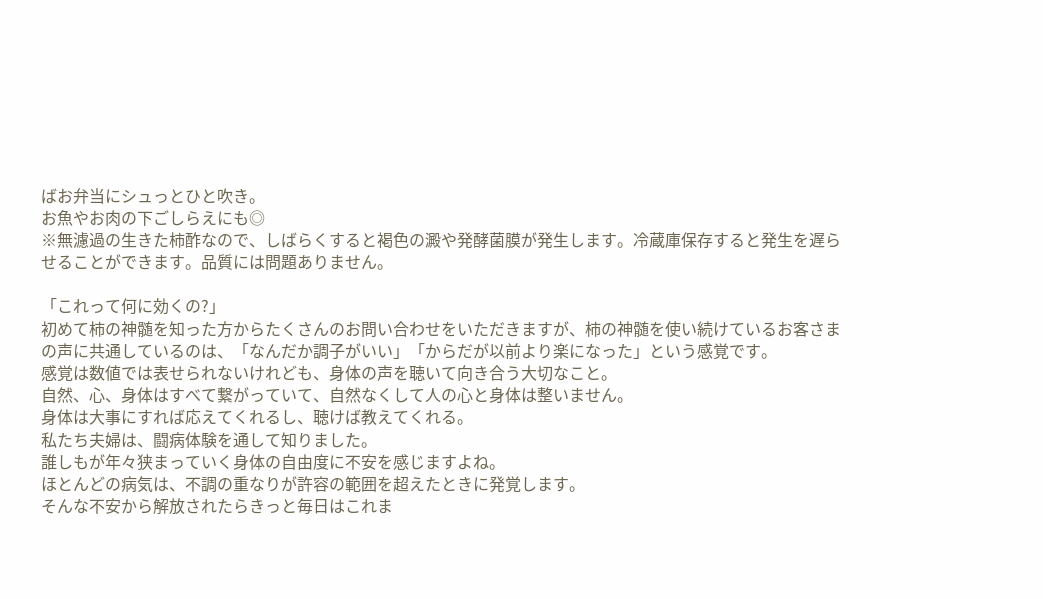ばお弁当にシュっとひと吹き。
お魚やお肉の下ごしらえにも◎
※無濾過の生きた柿酢なので、しばらくすると褐色の澱や発酵菌膜が発生します。冷蔵庫保存すると発生を遅らせることができます。品質には問題ありません。

「これって何に効くの?」
初めて柿の神髄を知った方からたくさんのお問い合わせをいただきますが、柿の神髄を使い続けているお客さまの声に共通しているのは、「なんだか調子がいい」「からだが以前より楽になった」という感覚です。
感覚は数値では表せられないけれども、身体の声を聴いて向き合う大切なこと。
自然、心、身体はすべて繋がっていて、自然なくして人の心と身体は整いません。
身体は大事にすれば応えてくれるし、聴けば教えてくれる。
私たち夫婦は、闘病体験を通して知りました。
誰しもが年々狭まっていく身体の自由度に不安を感じますよね。
ほとんどの病気は、不調の重なりが許容の範囲を超えたときに発覚します。
そんな不安から解放されたらきっと毎日はこれま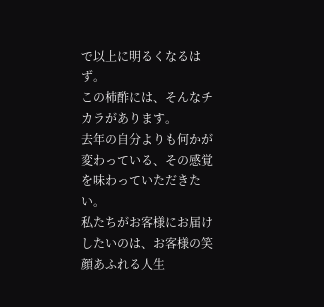で以上に明るくなるはず。
この柿酢には、そんなチカラがあります。
去年の自分よりも何かが変わっている、その感覚を味わっていただきたい。
私たちがお客様にお届けしたいのは、お客様の笑顔あふれる人生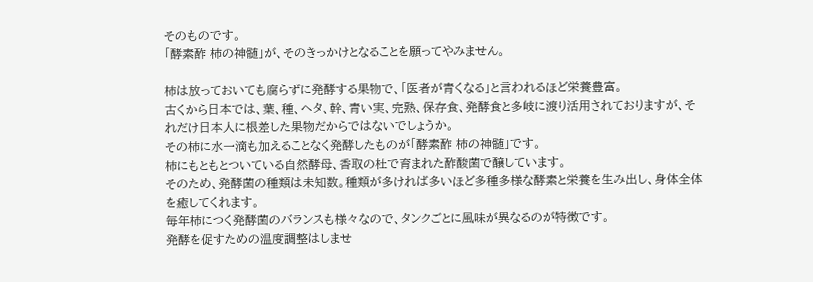そのものです。
「酵素酢 柿の神髄」が、そのきっかけとなることを願ってやみません。

柿は放っておいても腐らずに発酵する果物で、「医者が青くなる」と言われるほど栄養豊富。
古くから日本では、葉、種、ヘタ、幹、青い実、完熟、保存食、発酵食と多岐に渡り活用されておりますが、それだけ日本人に根差した果物だからではないでしょうか。
その柿に水一滴も加えることなく発酵したものが「酵素酢 柿の神髄」です。
柿にもともとついている自然酵母、香取の杜で育まれた酢酸菌で醸しています。
そのため、発酵菌の種類は未知数。種類が多ければ多いほど多種多様な酵素と栄養を生み出し、身体全体を癒してくれます。
毎年柿につく発酵菌のバランスも様々なので、タンクごとに風味が異なるのが特徴です。
発酵を促すための温度調整はしませ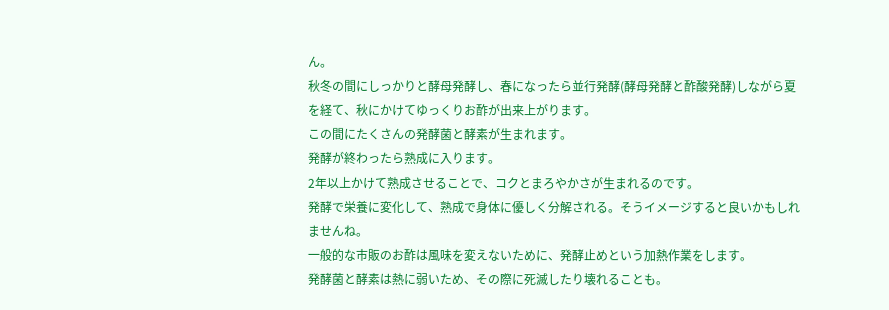ん。
秋冬の間にしっかりと酵母発酵し、春になったら並行発酵(酵母発酵と酢酸発酵)しながら夏を経て、秋にかけてゆっくりお酢が出来上がります。
この間にたくさんの発酵菌と酵素が生まれます。
発酵が終わったら熟成に入ります。
2年以上かけて熟成させることで、コクとまろやかさが生まれるのです。
発酵で栄養に変化して、熟成で身体に優しく分解される。そうイメージすると良いかもしれませんね。
一般的な市販のお酢は風味を変えないために、発酵止めという加熱作業をします。
発酵菌と酵素は熱に弱いため、その際に死滅したり壊れることも。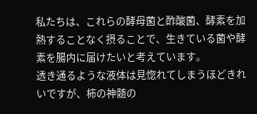私たちは、これらの酵母菌と酢酸菌、酵素を加熱することなく摂ることで、生きている菌や酵素を腸内に届けたいと考えています。
透き通るような液体は見惚れてしまうほどきれいですが、柿の神髄の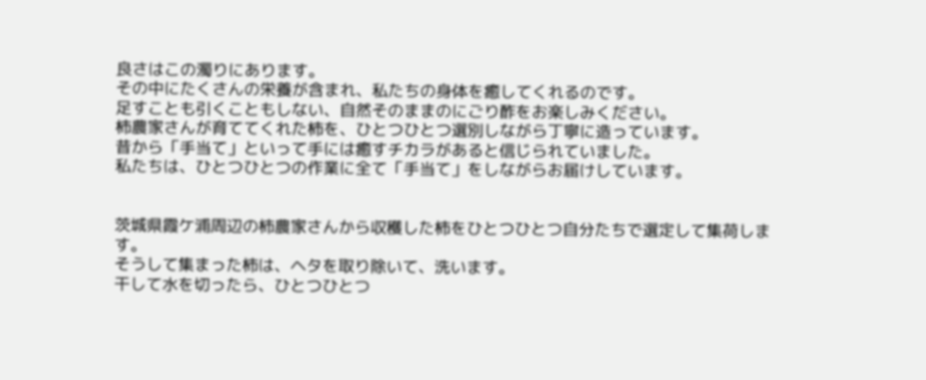良さはこの濁りにあります。
その中にたくさんの栄養が含まれ、私たちの身体を癒してくれるのです。
足すことも引くこともしない、自然そのままのにごり酢をお楽しみください。
柿農家さんが育ててくれた柿を、ひとつひとつ選別しながら丁寧に造っています。
昔から「手当て」といって手には癒すチカラがあると信じられていました。
私たちは、ひとつひとつの作業に全て「手当て」をしながらお届けしています。


茨城県霞ケ浦周辺の柿農家さんから収穫した柿をひとつひとつ自分たちで選定して集荷します。
そうして集まった柿は、ヘタを取り除いて、洗います。
干して水を切ったら、ひとつひとつ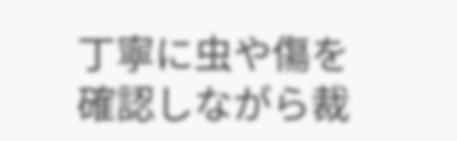丁寧に虫や傷を確認しながら裁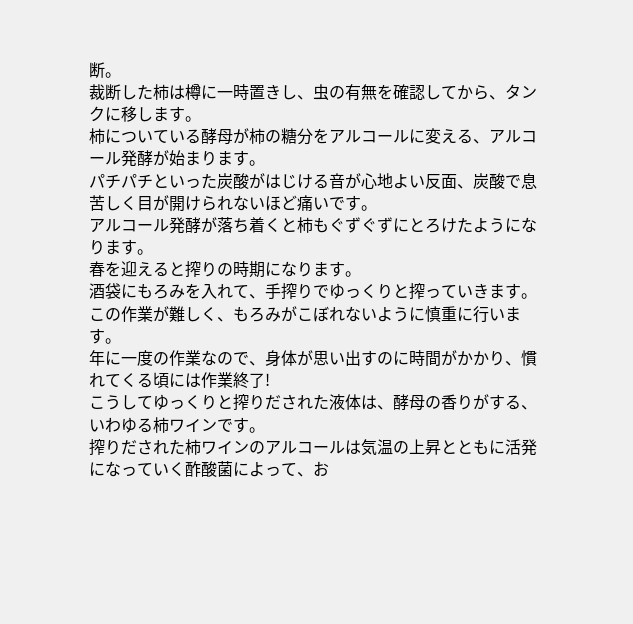断。
裁断した柿は樽に一時置きし、虫の有無を確認してから、タンクに移します。
柿についている酵母が柿の糖分をアルコールに変える、アルコール発酵が始まります。
パチパチといった炭酸がはじける音が心地よい反面、炭酸で息苦しく目が開けられないほど痛いです。
アルコール発酵が落ち着くと柿もぐずぐずにとろけたようになります。
春を迎えると搾りの時期になります。
酒袋にもろみを入れて、手搾りでゆっくりと搾っていきます。
この作業が難しく、もろみがこぼれないように慎重に行います。
年に一度の作業なので、身体が思い出すのに時間がかかり、慣れてくる頃には作業終了!
こうしてゆっくりと搾りだされた液体は、酵母の香りがする、いわゆる柿ワインです。
搾りだされた柿ワインのアルコールは気温の上昇とともに活発になっていく酢酸菌によって、お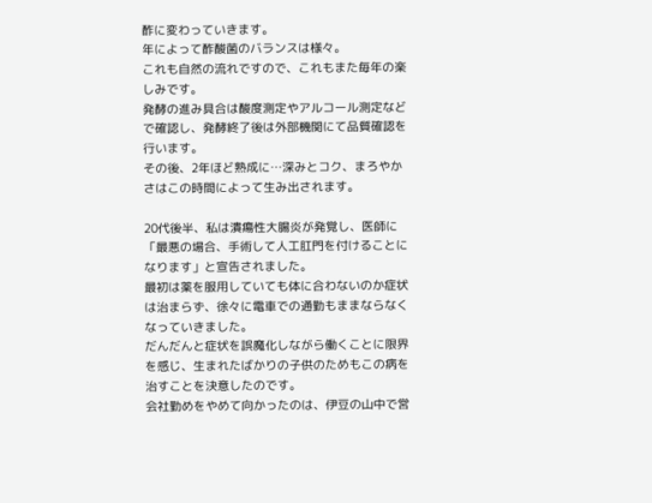酢に変わっていきます。
年によって酢酸菌のバランスは様々。
これも自然の流れですので、これもまた毎年の楽しみです。
発酵の進み具合は酸度測定やアルコール測定などで確認し、発酵終了後は外部機関にて品質確認を行います。
その後、2年ほど熟成に…深みとコク、まろやかさはこの時間によって生み出されます。

20代後半、私は潰瘍性大腸炎が発覚し、医師に「最悪の場合、手術して人工肛門を付けることになります」と宣告されました。
最初は薬を服用していても体に合わないのか症状は治まらず、徐々に電車での通勤もままならなくなっていきました。
だんだんと症状を誤魔化しながら働くことに限界を感じ、生まれたばかりの子供のためもこの病を治すことを決意したのです。
会社勤めをやめて向かったのは、伊豆の山中で営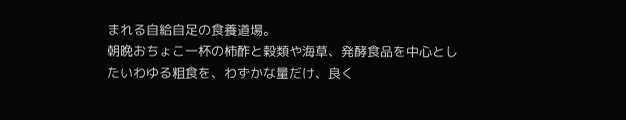まれる自給自足の食養道場。
朝晩おちょこ一杯の柿酢と穀類や海草、発酵食品を中心としたいわゆる粗食を、わずかな量だけ、良く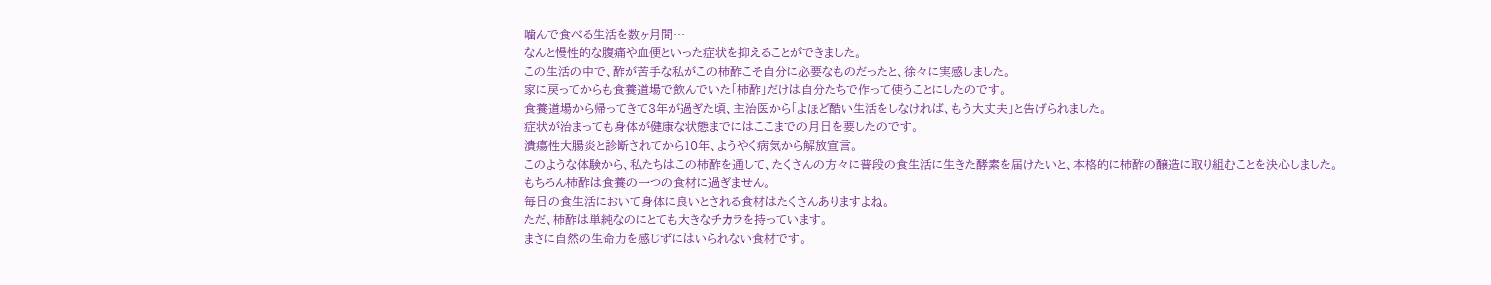噛んで食べる生活を数ヶ月間…
なんと慢性的な腹痛や血便といった症状を抑えることができました。
この生活の中で、酢が苦手な私がこの柿酢こそ自分に必要なものだったと、徐々に実感しました。
家に戻ってからも食養道場で飲んでいた「柿酢」だけは自分たちで作って使うことにしたのです。
食養道場から帰ってきて3年が過ぎた頃、主治医から「よほど酷い生活をしなければ、もう大丈夫」と告げられました。
症状が治まっても身体が健康な状態までにはここまでの月日を要したのです。
潰瘍性大腸炎と診断されてから10年、ようやく病気から解放宣言。
このような体験から、私たちはこの柿酢を通して、たくさんの方々に普段の食生活に生きた酵素を届けたいと、本格的に柿酢の醸造に取り組むことを決心しました。
もちろん柿酢は食養の一つの食材に過ぎません。
毎日の食生活において身体に良いとされる食材はたくさんありますよね。
ただ、柿酢は単純なのにとても大きなチカラを持っています。
まさに自然の生命力を感じずにはいられない食材です。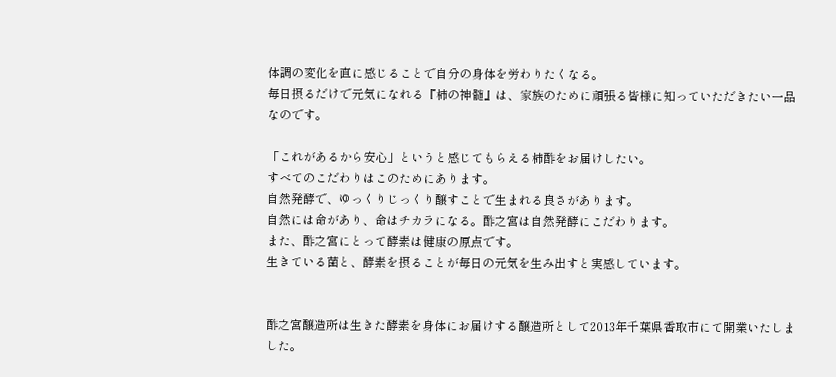体調の変化を直に感じることで自分の身体を労わりたくなる。
毎日摂るだけで元気になれる『柿の神髄』は、家族のために頑張る皆様に知っていただきたい一品なのです。

「これがあるから安心」というと感じてもらえる柿酢をお届けしたい。
すべてのこだわりはこのためにあります。
自然発酵で、ゆっくりじっくり醸すことで生まれる良さがあります。
自然には命があり、命はチカラになる。酢之宮は自然発酵にこだわります。
また、酢之宮にとって酵素は健康の原点です。
生きている菌と、酵素を摂ることが毎日の元気を生み出すと実感しています。


酢之宮醸造所は生きた酵素を身体にお届けする醸造所として2013年千葉県香取市にて開業いたしました。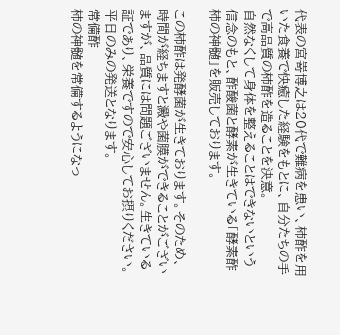代表の宮嵜博之は20代で難病を患い、柿酢を用いた食養で快癒した経験をもとに、自分たちの手で高品質の柿酢を造ることを決意。
自然なくして身体を整えることはできないという信念のもと、酢酸菌と酵素が生きている「酵素酢 柿の神髄」を販売しております。

この柿酢は発酵菌が生きております。そのため、時間が経ちますと澱や菌膜ができることがございますが、品質には問題ございません。生きている証であり、栄養ですので安心してお摂りください。
平日のみの発送となります。
常備酢
柿の神髄を常備するようになっ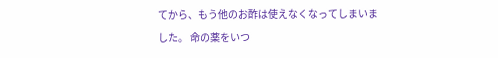てから、もう他のお酢は使えなくなってしまいました。 命の薬をいつ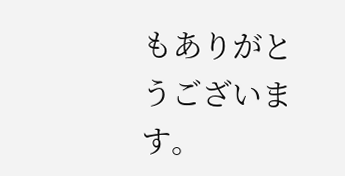もありがとうございます。